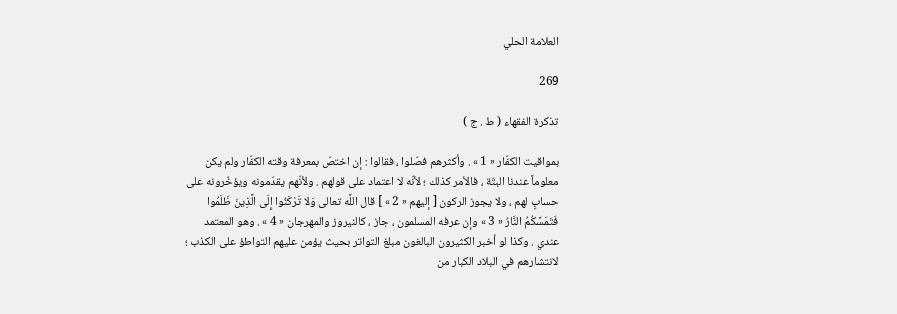العلامة الحلي

269

تذكرة الفقهاء ( ط . ج )

بمواقيت الكفّار « 1 » . وأكثرهم فصّلوا ، فقالوا : إن اختصّ بمعرفة وقته الكفّار ولم يكن معلوماً عندنا البتّة ، فالأمر كذلك ؛ لأنّه لا اعتماد على قولهم . ولأنّهم يقدّمونه ويؤخّرونه على حسابٍ لهم ، ولا يجوز الركون [ إليهم « 2 » ] قال اللَّه تعالى وَلا تَرْكَنُوا إِلَى الَّذِينَ ظَلَمُوا فَتَمَسَّكُمُ النَّارُ « 3 » وإن عرفه المسلمون ، جاز ، كالنيروز والمهرجان « 4 » . وهو المعتمد عندي . وكذا لو أخبر الكثيرون البالغون مبلغ التواتر بحيث يؤمن عليهم التواطؤ على الكذب ؛ لانتشارهم في البلاد الكبار من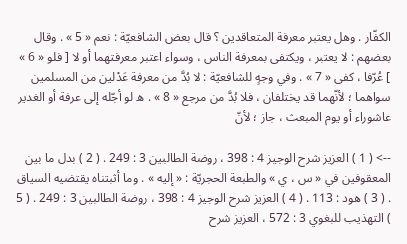الكفّار . وهل يعتبر معرفة المتعاقدين ؟ قال بعض الشافعيّة : نعم « 5 » . وقال بعضهم : لا يعتبر ، ويكتفى بمعرفة الناس ، وسواء اعتبر معرفتهما أو لا [ فلو « 6 » ] عُرّفا ، كفى « 7 » . وفي وجهٍ للشافعيّة : لا بُدَّ من معرفة عَدْلين من المسلمين سواهما ؛ لأنّهما قد يختلفان ، فلا بُدَّ من مرجع « 8 » . ه لو أجّله إلى عرفة أو الغدير عاشوراء أو يوم المبعث ، جاز ؛ لأنّ

--> ( 1 ) العزيز شرح الوجيز 4 : 398 ، روضة الطالبين 3 : 249 . ( 2 ) بدل ما بين المعقوفين في « س ، ي » والطبعة الحجريّة : « إليه » . وما أثبتناه يقتضيه السياق . ( 3 ) هود : 113 . ( 4 ) العزيز شرح الوجيز 4 : 398 ، روضة الطالبين 3 : 249 . ( 5 ) التهذيب للبغوي 3 : 572 ، العزيز شرح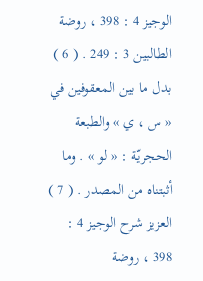الوجيز 4 : 398 ، روضة الطالبين 3 : 249 . ( 6 ) بدل ما بين المعقوفين في « س ، ي » والطبعة الحجريّة : « لو » . وما أثبتناه من المصدر . ( 7 ) العزيز شرح الوجيز 4 : 398 ، روضة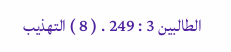الطالبين 3 : 249 . ( 8 ) التهذيب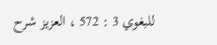للبغوي 3 : 572 ، العزيز شرح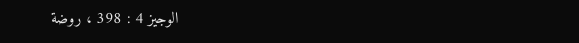الوجيز 4 : 398 ، روضة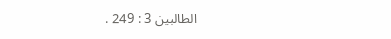الطالبين 3 : 249 .